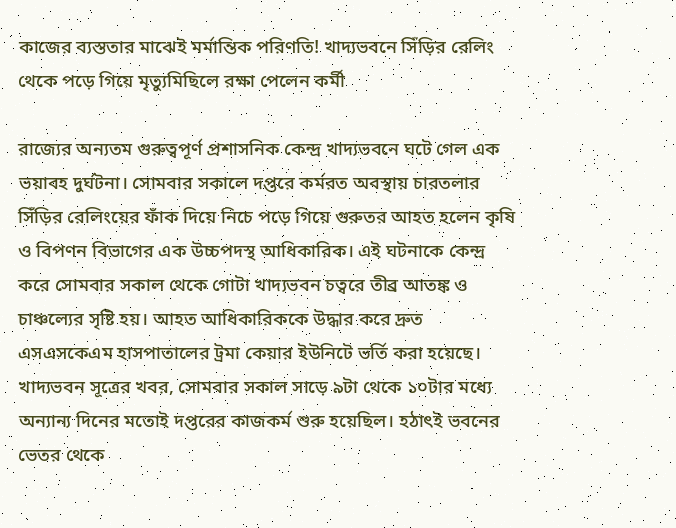কাজের ব্যস্ততার মাঝেই মর্মান্তিক পরিণতি! খাদ্যভবনে সিঁড়ির রেলিং থেকে পড়ে গিয়ে মৃত্যুমিছিলে রক্ষা পেলেন কর্মী

রাজ্যের অন্যতম গুরুত্বপূর্ণ প্রশাসনিক কেন্দ্র খাদ্যভবনে ঘটে গেল এক ভয়াবহ দুর্ঘটনা। সোমবার সকালে দপ্তরে কর্মরত অবস্থায় চারতলার সিঁড়ির রেলিংয়ের ফাঁক দিয়ে নিচে পড়ে গিয়ে গুরুতর আহত হলেন কৃষি ও বিপণন বিভাগের এক উচ্চপদস্থ আধিকারিক। এই ঘটনাকে কেন্দ্র করে সোমবার সকাল থেকে গোটা খাদ্যভবন চত্বরে তীব্র আতঙ্ক ও চাঞ্চল্যের সৃষ্টি হয়। আহত আধিকারিককে উদ্ধার করে দ্রুত এসএসকেএম হাসপাতালের ট্রমা কেয়ার ইউনিটে ভর্তি করা হয়েছে।
খাদ্যভবন সূত্রের খবর, সোমবার সকাল সাড়ে ৯টা থেকে ১০টার মধ্যে অন্যান্য দিনের মতোই দপ্তরের কাজকর্ম শুরু হয়েছিল। হঠাৎই ভবনের ভেতর থেকে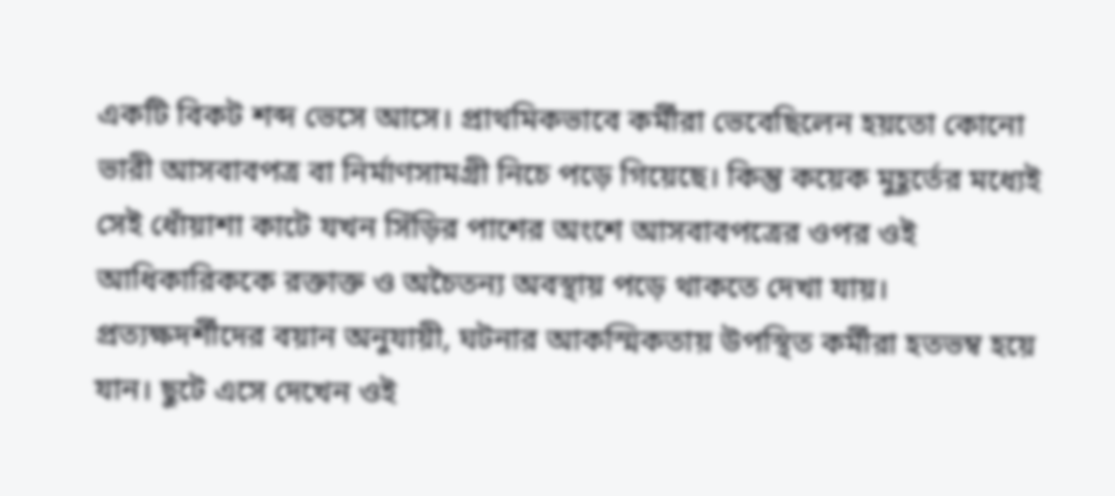একটি বিকট শব্দ ভেসে আসে। প্রাথমিকভাবে কর্মীরা ভেবেছিলেন হয়তো কোনো ভারী আসবাবপত্র বা নির্মাণসামগ্রী নিচে পড়ে গিয়েছে। কিন্তু কয়েক মুহূর্তের মধ্যেই সেই ধোঁয়াশা কাটে যখন সিঁড়ির পাশের অংশে আসবাবপত্রের ওপর ওই আধিকারিককে রক্তাক্ত ও অচৈতন্য অবস্থায় পড়ে থাকতে দেখা যায়।
প্রত্যক্ষদর্শীদের বয়ান অনুযায়ী, ঘটনার আকস্মিকতায় উপস্থিত কর্মীরা হতভম্ব হয়ে যান। ছুটে এসে দেখেন ওই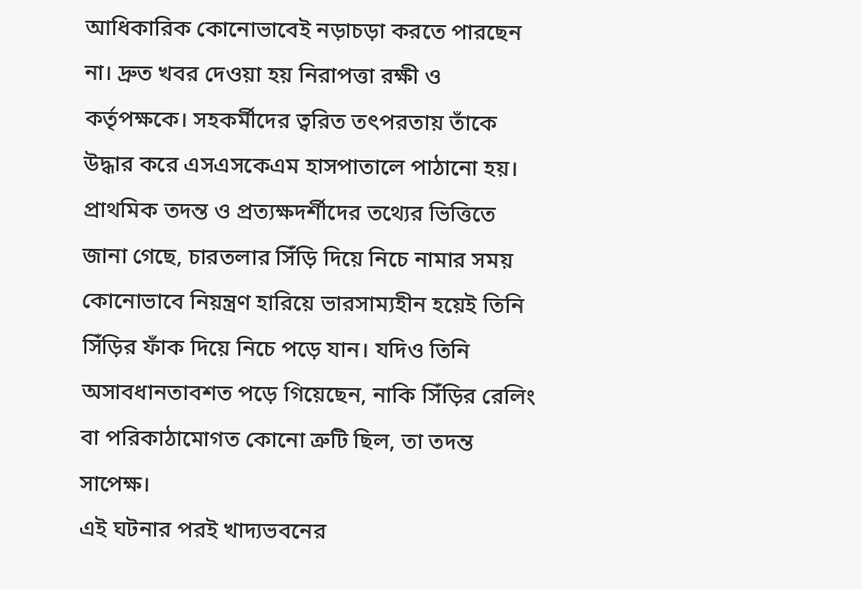আধিকারিক কোনোভাবেই নড়াচড়া করতে পারছেন না। দ্রুত খবর দেওয়া হয় নিরাপত্তা রক্ষী ও কর্তৃপক্ষকে। সহকর্মীদের ত্বরিত তৎপরতায় তাঁকে উদ্ধার করে এসএসকেএম হাসপাতালে পাঠানো হয়। প্রাথমিক তদন্ত ও প্রত্যক্ষদর্শীদের তথ্যের ভিত্তিতে জানা গেছে, চারতলার সিঁড়ি দিয়ে নিচে নামার সময় কোনোভাবে নিয়ন্ত্রণ হারিয়ে ভারসাম্যহীন হয়েই তিনি সিঁড়ির ফাঁক দিয়ে নিচে পড়ে যান। যদিও তিনি অসাবধানতাবশত পড়ে গিয়েছেন, নাকি সিঁড়ির রেলিং বা পরিকাঠামোগত কোনো ত্রুটি ছিল, তা তদন্ত সাপেক্ষ।
এই ঘটনার পরই খাদ্যভবনের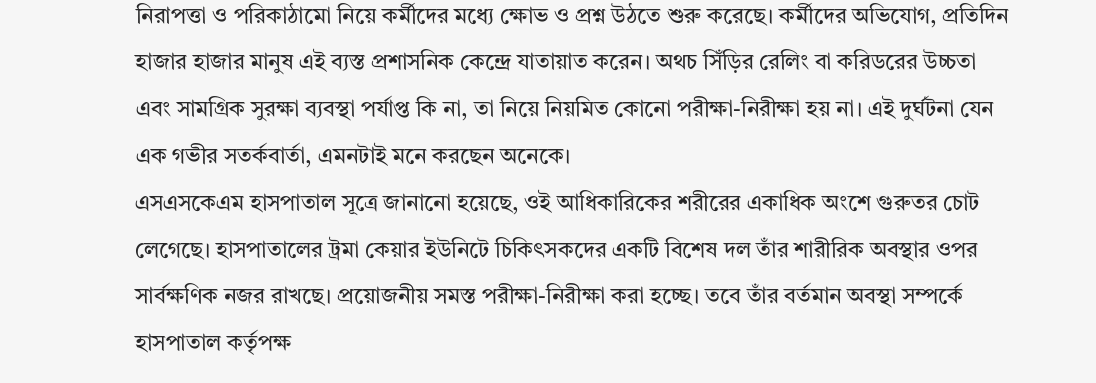নিরাপত্তা ও পরিকাঠামো নিয়ে কর্মীদের মধ্যে ক্ষোভ ও প্রশ্ন উঠতে শুরু করেছে। কর্মীদের অভিযোগ, প্রতিদিন হাজার হাজার মানুষ এই ব্যস্ত প্রশাসনিক কেন্দ্রে যাতায়াত করেন। অথচ সিঁড়ির রেলিং বা করিডরের উচ্চতা এবং সামগ্রিক সুরক্ষা ব্যবস্থা পর্যাপ্ত কি না, তা নিয়ে নিয়মিত কোনো পরীক্ষা-নিরীক্ষা হয় না। এই দুর্ঘটনা যেন এক গভীর সতর্কবার্তা, এমনটাই মনে করছেন অনেকে।
এসএসকেএম হাসপাতাল সূত্রে জানানো হয়েছে, ওই আধিকারিকের শরীরের একাধিক অংশে গুরুতর চোট লেগেছে। হাসপাতালের ট্রমা কেয়ার ইউনিটে চিকিৎসকদের একটি বিশেষ দল তাঁর শারীরিক অবস্থার ওপর সার্বক্ষণিক নজর রাখছে। প্রয়োজনীয় সমস্ত পরীক্ষা-নিরীক্ষা করা হচ্ছে। তবে তাঁর বর্তমান অবস্থা সম্পর্কে হাসপাতাল কর্তৃপক্ষ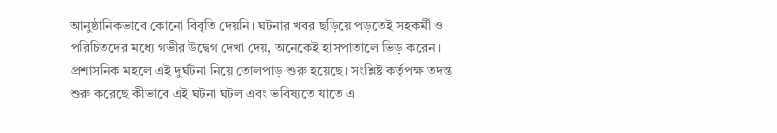আনুষ্ঠানিকভাবে কোনো বিবৃতি দেয়নি। ঘটনার খবর ছড়িয়ে পড়তেই সহকর্মী ও পরিচিতদের মধ্যে গভীর উদ্বেগ দেখা দেয়, অনেকেই হাসপাতালে ভিড় করেন।
প্রশাসনিক মহলে এই দুর্ঘটনা নিয়ে তোলপাড় শুরু হয়েছে। সংশ্লিষ্ট কর্তৃপক্ষ তদন্ত শুরু করেছে কীভাবে এই ঘটনা ঘটল এবং ভবিষ্যতে যাতে এ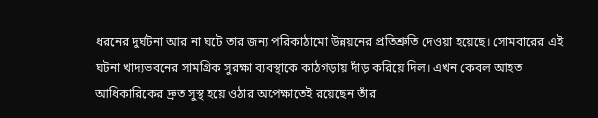ধরনের দুর্ঘটনা আর না ঘটে তার জন্য পরিকাঠামো উন্নয়নের প্রতিশ্রুতি দেওয়া হয়েছে। সোমবারের এই ঘটনা খাদ্যভবনের সামগ্রিক সুরক্ষা ব্যবস্থাকে কাঠগড়ায় দাঁড় করিয়ে দিল। এখন কেবল আহত আধিকারিকের দ্রুত সুস্থ হয়ে ওঠার অপেক্ষাতেই রয়েছেন তাঁর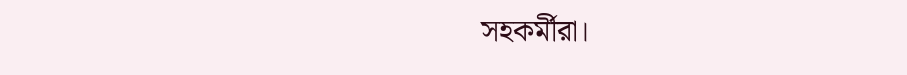সহকর্মীরা।